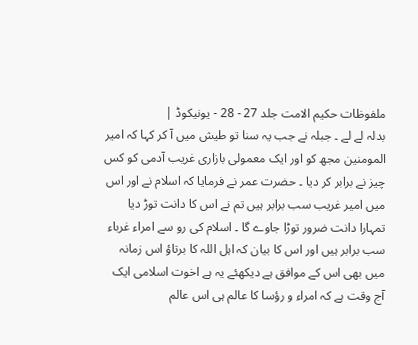ملفوظات حکیم الامت جلد 27 - 28 - یونیکوڈ |
بدلہ لے لے ۔ جبلہ نے جب یہ سنا تو طیش میں آ کر کہا کہ امیر المومنین مجھ کو اور ایک معمولی بازاری غریب آدمی کو کس چیز نے برابر کر دیا ۔ حضرت عمر نے فرمایا کہ اسلام نے اور اس میں امیر غریب سب برابر ہیں تم نے اس کا دانت توڑ دیا تمہارا دانت ضرور توڑا جاوے گا ۔ اسلام کی رو سے امراء غرباء سب برابر ہیں اور اس کا بیان کہ اہل اللہ کا برتاؤ اس زمانہ میں بھی اس کے موافق ہے دیکھئے یہ ہے اخوت اسلامی ایک آج وقت ہے کہ امراء و رؤسا کا عالم ہی اس عالم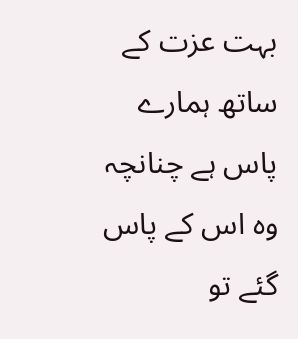بہت عزت کے ساتھ ہمارے پاس ہے چنانچہ وہ اس کے پاس گئے تو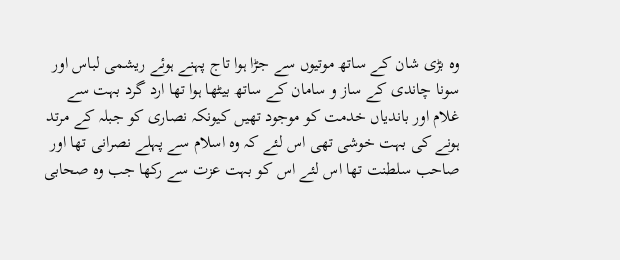وہ بڑی شان کے ساتھ موتیوں سے جڑا ہوا تاج پہنے ہوئے ریشمی لباس اور سونا چاندی کے ساز و سامان کے ساتھ بیٹھا ہوا تھا ارد گرد بہت سے غلام اور باندیاں خدمت کو موجود تھیں کیونکہ نصاری کو جبلہ کے مرتد ہونے کی بہت خوشی تھی اس لئے کہ وہ اسلام سے پہلے نصرانی تھا اور صاحب سلطنت تھا اس لئے اس کو بہت عزت سے رکھا جب وہ صحابی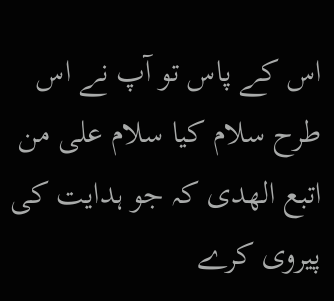اس کے پاس تو آپ نے اس طرح سلام کیا سلام علی من اتبع الھدی کہ جو ہدایت کی پیروی کرے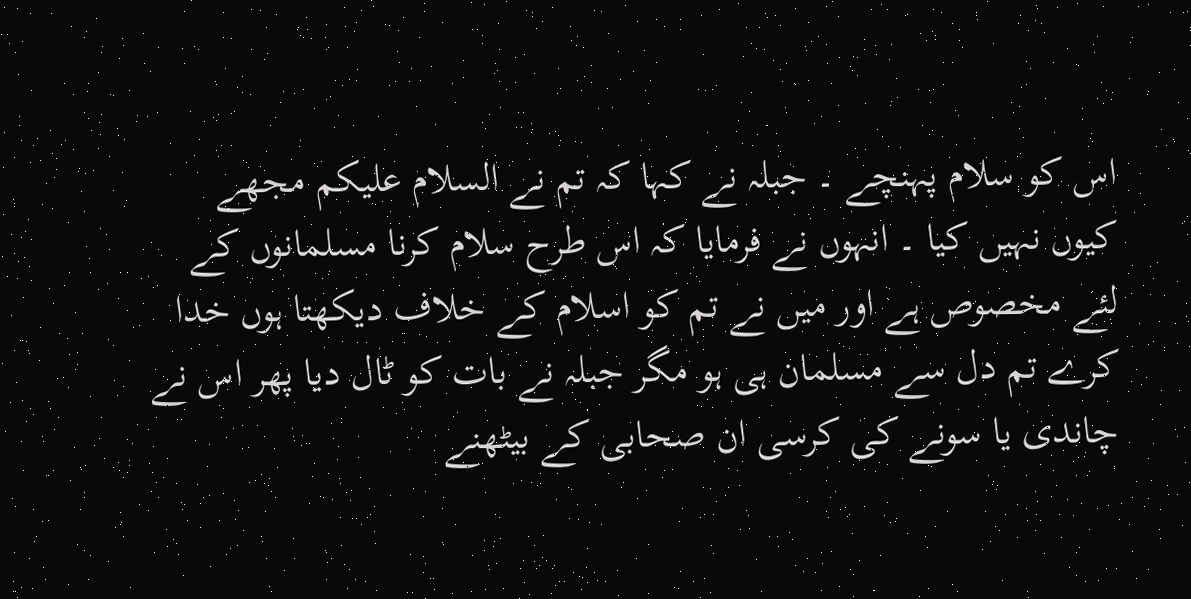اس کو سلام پہنچے ۔ جبلہ نے کہا کہ تم نے السلام علیکم مجھے کیوں نہیں کیا ۔ انہوں نے فرمایا کہ اس طرح سلام کرنا مسلمانوں کے لئے مخصوص ہے اور میں نے تم کو اسلام کے خلاف دیکھتا ہوں خدا کرے تم دل سے مسلمان ہی ہو مگر جبلہ نے بات کو ٹال دیا پھر اس نے چاندی یا سونے کی کرسی ان صحابی کے بیٹھنے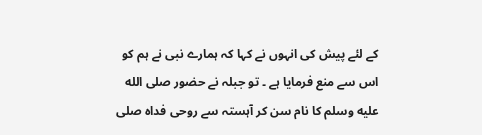کے لئے پیش کی انہوں نے کہا کہ ہمارے نبی نے ہم کو اس سے منع فرمایا ہے ۔ تو جبلہ نے حضور صلى الله عليه وسلم کا نام سن کر آہستہ سے روحی فداہ صلى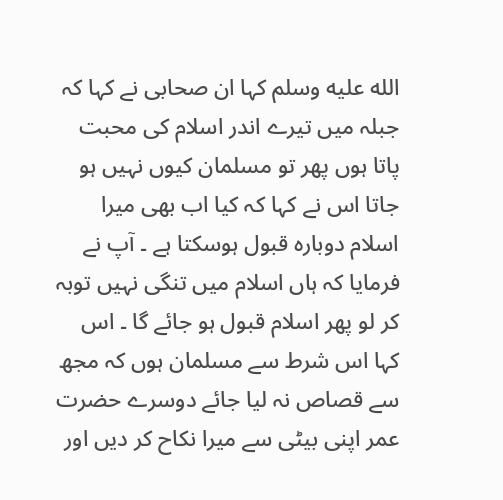الله عليه وسلم کہا ان صحابی نے کہا کہ جبلہ میں تیرے اندر اسلام کی محبت پاتا ہوں پھر تو مسلمان کیوں نہیں ہو جاتا اس نے کہا کہ کیا اب بھی میرا اسلام دوبارہ قبول ہوسکتا ہے ۔ آپ نے فرمایا کہ ہاں اسلام میں تنگی نہیں توبہ کر لو پھر اسلام قبول ہو جائے گا ۔ اس کہا اس شرط سے مسلمان ہوں کہ مجھ سے قصاص نہ لیا جائے دوسرے حضرت عمر اپنی بیٹی سے میرا نکاح کر دیں اور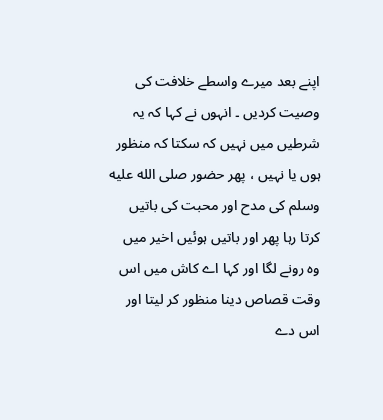اپنے بعد میرے واسطے خلافت کی وصیت کردیں ۔ انہوں نے کہا کہ یہ شرطیں میں نہیں کہ سکتا کہ منظور ہوں یا نہیں ، پھر حضور صلى الله عليه وسلم کی مدح اور محبت کی باتیں کرتا رہا پھر اور باتیں ہوئیں اخیر میں وہ رونے لگا اور کہا اے کاش میں اس وقت قصاص دینا منظور کر لیتا اور اس دے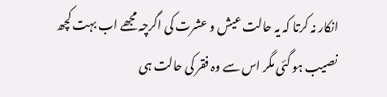انکار نہ کرتا کہ یہ حالت عیش و عشرت کی اگرچہ مجھے اب بہت کچھ نصیب ہو گئی مگر اس سے وہ فقر کی حالت ہی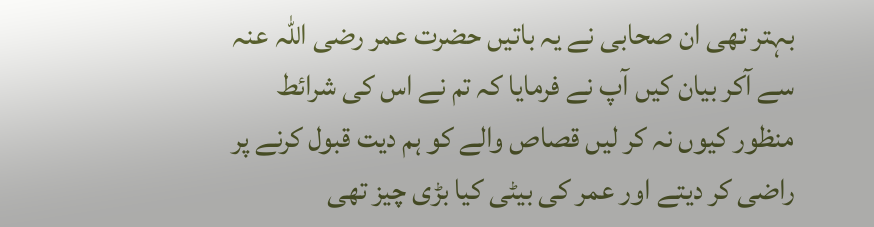بہتر تھی ان صحابی نے یہ باتیں حضرت عمر رضی اللہ عنہ سے آکر بیان کیں آپ نے فرمایا کہ تم نے اس کی شرائط منظور کیوں نہ کر لیں قصاص والے کو ہم دیت قبول کرنے پر راضی کر دیتے اور عمر کی بیٹی کیا بڑی چیز تھی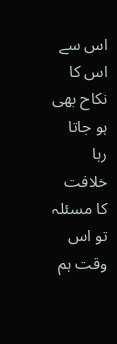اس سے اس کا نکاح بھی ہو جاتا رہا خلافت کا مسئلہ تو اس وقت ہم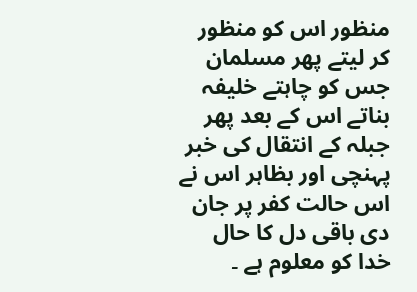منظور اس کو منظور کر لیتے پھر مسلمان جس کو چاہتے خلیفہ بناتے اس کے بعد پھر جبلہ کے انتقال کی خبر پہنچی اور بظاہر اس نے اس حالت کفر پر جان دی باقی دل کا حال خدا کو معلوم ہے ۔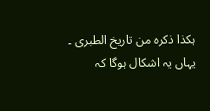ہکذا ذکرہ من تاریخ الطبری ۔ یہاں یہ اشکال ہوگا کہ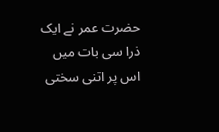حضرت عمر نے ایک ذرا سی بات میں اس پر اتنی سختی